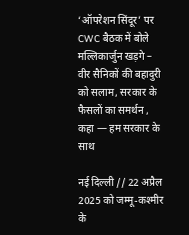‘ऑपरेशन सिंदूर’ पर CWC बैठक में बोले मल्लिकार्जुन खड़गे – वीर सैनिकों की बहादुरी को सलाम, सरकार के फैसलों का समर्थन , कहा — हम सरकार के साथ

नई दिल्ली // 22 अप्रैल 2025 को जम्मू-कश्मीर के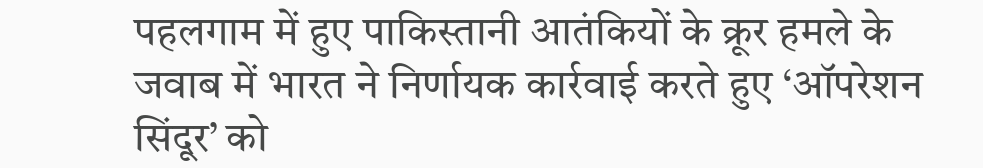पहलगाम में हुए पाकिस्तानी आतंकियों के क्रूर हमले के जवाब में भारत ने निर्णायक कार्रवाई करते हुए ‘ऑपरेशन सिंदूर’ को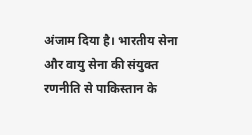अंजाम दिया है। भारतीय सेना और वायु सेना की संयुक्त रणनीति से पाकिस्तान के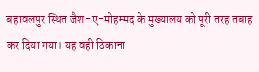बहावलपुर स्थित जैश-ए-मोहम्मद के मुख्यालय को पूरी तरह तबाह कर दिया गया। यह वही ठिकाना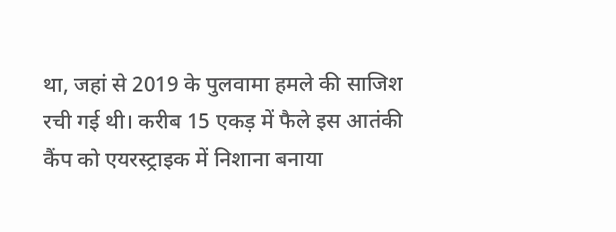था, जहां से 2019 के पुलवामा हमले की साजिश रची गई थी। करीब 15 एकड़ में फैले इस आतंकी कैंप को एयरस्ट्राइक में निशाना बनाया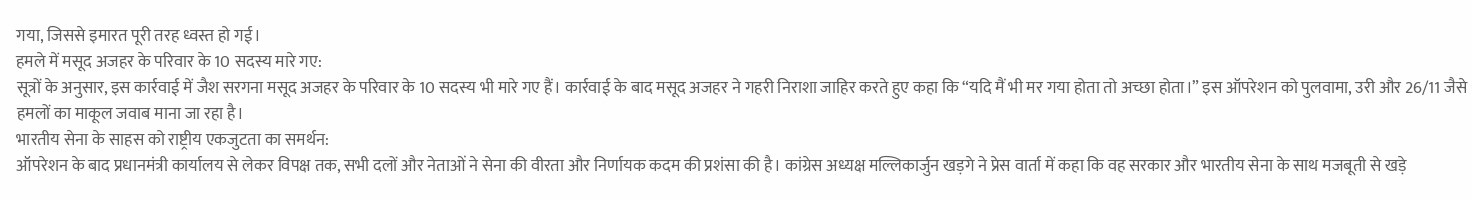गया, जिससे इमारत पूरी तरह ध्वस्त हो गई।
हमले में मसूद अजहर के परिवार के 10 सदस्य मारे गए:
सूत्रों के अनुसार, इस कार्रवाई में जैश सरगना मसूद अजहर के परिवार के 10 सदस्य भी मारे गए हैं। कार्रवाई के बाद मसूद अजहर ने गहरी निराशा जाहिर करते हुए कहा कि “यदि मैं भी मर गया होता तो अच्छा होता।” इस ऑपरेशन को पुलवामा, उरी और 26/11 जैसे हमलों का माकूल जवाब माना जा रहा है।
भारतीय सेना के साहस को राष्ट्रीय एकजुटता का समर्थन:
ऑपरेशन के बाद प्रधानमंत्री कार्यालय से लेकर विपक्ष तक, सभी दलों और नेताओं ने सेना की वीरता और निर्णायक कदम की प्रशंसा की है। कांग्रेस अध्यक्ष मल्लिकार्जुन खड़गे ने प्रेस वार्ता में कहा कि वह सरकार और भारतीय सेना के साथ मजबूती से खड़े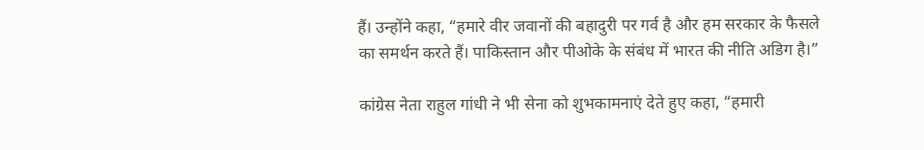हैं। उन्होंने कहा, “हमारे वीर जवानों की बहादुरी पर गर्व है और हम सरकार के फैसले का समर्थन करते हैं। पाकिस्तान और पीओके के संबंध में भारत की नीति अडिग है।”

कांग्रेस नेता राहुल गांधी ने भी सेना को शुभकामनाएं देते हुए कहा, “हमारी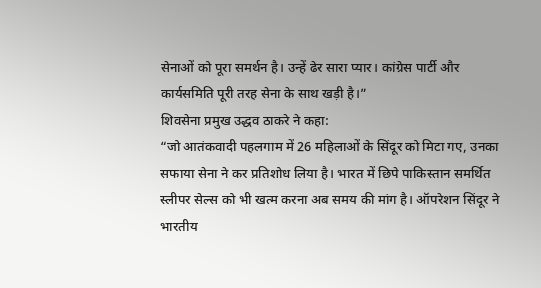सेनाओं को पूरा समर्थन है। उन्हें ढेर सारा प्यार। कांग्रेस पार्टी और कार्यसमिति पूरी तरह सेना के साथ खड़ी है।”
शिवसेना प्रमुख उद्धव ठाकरे ने कहा:
“जो आतंकवादी पहलगाम में 26 महिलाओं के सिंदूर को मिटा गए, उनका सफाया सेना ने कर प्रतिशोध लिया है। भारत में छिपे पाकिस्तान समर्थित स्लीपर सेल्स को भी खत्म करना अब समय की मांग है। ऑपरेशन सिंदूर ने भारतीय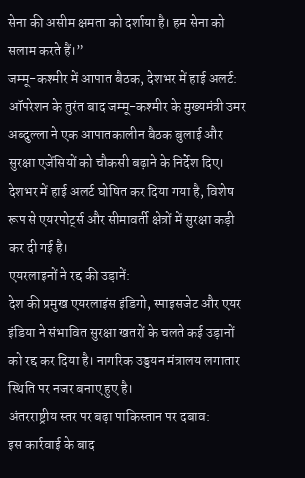सेना की असीम क्षमता को दर्शाया है। हम सेना को सलाम करते हैं।”
जम्मू-कश्मीर में आपात बैठक, देशभर में हाई अलर्ट:
ऑपरेशन के तुरंत बाद जम्मू-कश्मीर के मुख्यमंत्री उमर अब्दुल्ला ने एक आपातकालीन बैठक बुलाई और सुरक्षा एजेंसियों को चौकसी बढ़ाने के निर्देश दिए। देशभर में हाई अलर्ट घोषित कर दिया गया है, विशेष रूप से एयरपोर्ट्स और सीमावर्ती क्षेत्रों में सुरक्षा कड़ी कर दी गई है।
एयरलाइनों ने रद्द की उड़ानें:
देश की प्रमुख एयरलाइंस इंडिगो, स्पाइसजेट और एयर इंडिया ने संभावित सुरक्षा खतरों के चलते कई उड़ानों को रद्द कर दिया है। नागरिक उड्डयन मंत्रालय लगातार स्थिति पर नजर बनाए हुए है।
अंतरराष्ट्रीय स्तर पर बढ़ा पाकिस्तान पर दबाव:
इस कार्रवाई के बाद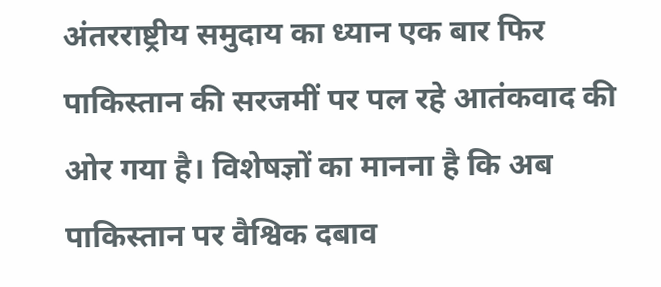अंतरराष्ट्रीय समुदाय का ध्यान एक बार फिर पाकिस्तान की सरजमीं पर पल रहे आतंकवाद की ओर गया है। विशेषज्ञों का मानना है कि अब पाकिस्तान पर वैश्विक दबाव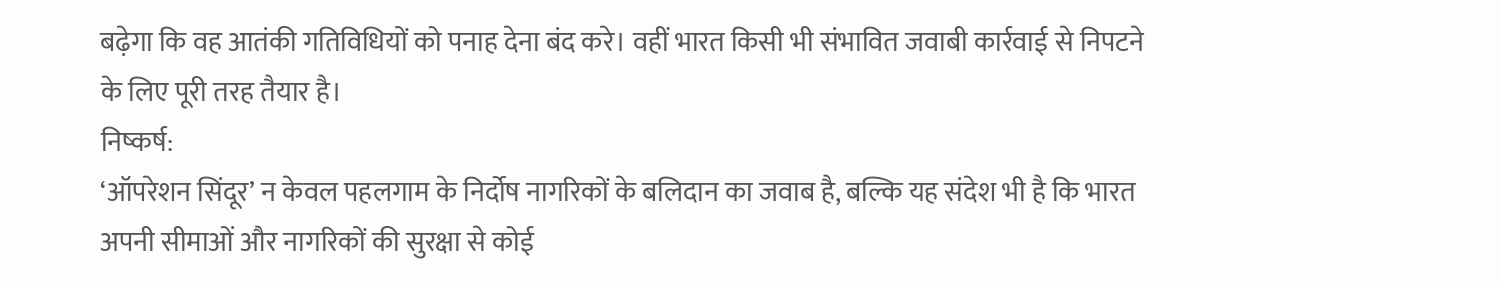बढ़ेगा कि वह आतंकी गतिविधियों को पनाह देना बंद करे। वहीं भारत किसी भी संभावित जवाबी कार्रवाई से निपटने के लिए पूरी तरह तैयार है।
निष्कर्ष:
‘ऑपरेशन सिंदूर’ न केवल पहलगाम के निर्दोष नागरिकों के बलिदान का जवाब है, बल्कि यह संदेश भी है कि भारत अपनी सीमाओं और नागरिकों की सुरक्षा से कोई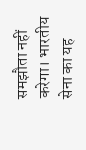समझौता नहीं करेगा। भारतीय सेना का यह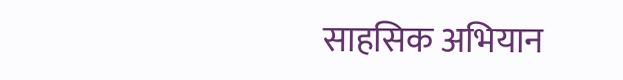साहसिक अभियान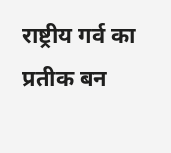राष्ट्रीय गर्व का प्रतीक बन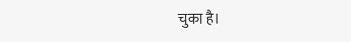चुका है।